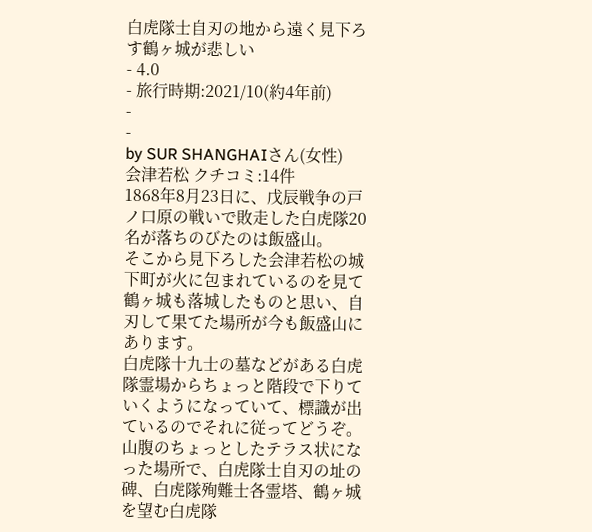白虎隊士自刃の地から遠く見下ろす鶴ヶ城が悲しい
- 4.0
- 旅行時期:2021/10(約4年前)
-
-
by SUR SHANGHAIさん(女性)
会津若松 クチコミ:14件
1868年8月23日に、戊辰戦争の戸ノ口原の戦いで敗走した白虎隊20名が落ちのびたのは飯盛山。
そこから見下ろした会津若松の城下町が火に包まれているのを見て鶴ヶ城も落城したものと思い、自刃して果てた場所が今も飯盛山にあります。
白虎隊十九士の墓などがある白虎隊霊場からちょっと階段で下りていくようになっていて、標識が出ているのでそれに従ってどうぞ。
山腹のちょっとしたテラス状になった場所で、白虎隊士自刃の址の碑、白虎隊殉難士各霊塔、鶴ヶ城を望む白虎隊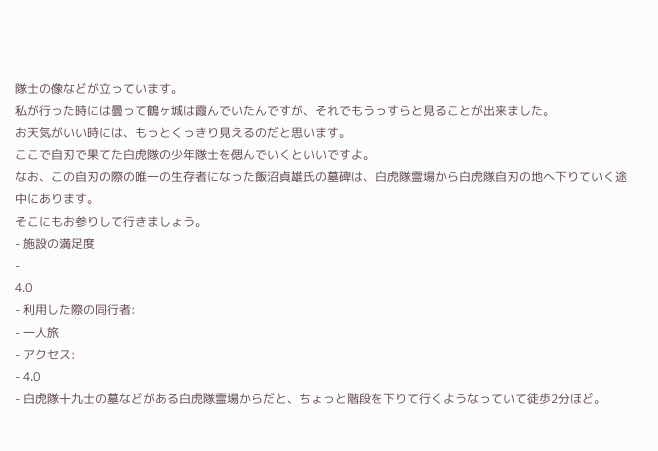隊士の像などが立っています。
私が行った時には曇って鶴ヶ城は霞んでいたんですが、それでもうっすらと見ることが出来ました。
お天気がいい時には、もっとくっきり見えるのだと思います。
ここで自刃で果てた白虎隊の少年隊士を偲んでいくといいですよ。
なお、この自刃の際の唯一の生存者になった飯沼貞雄氏の墓碑は、白虎隊霊場から白虎隊自刃の地へ下りていく途中にあります。
そこにもお参りして行きましょう。
- 施設の満足度
-
4.0
- 利用した際の同行者:
- 一人旅
- アクセス:
- 4.0
- 白虎隊十九士の墓などがある白虎隊霊場からだと、ちょっと階段を下りて行くようなっていて徒歩2分ほど。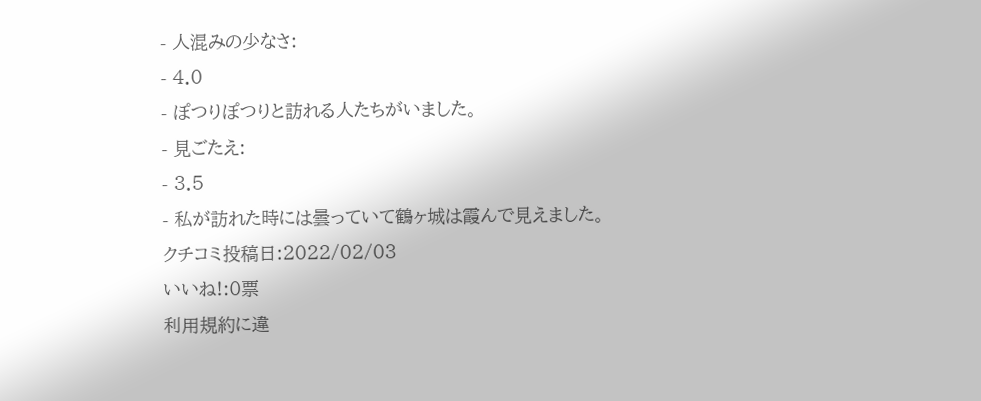- 人混みの少なさ:
- 4.0
- ぽつりぽつりと訪れる人たちがいました。
- 見ごたえ:
- 3.5
- 私が訪れた時には曇っていて鶴ヶ城は霞んで見えました。
クチコミ投稿日:2022/02/03
いいね!:0票
利用規約に違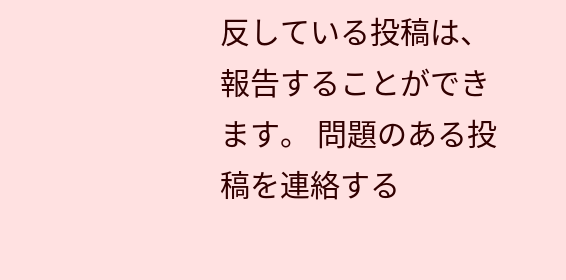反している投稿は、報告することができます。 問題のある投稿を連絡する